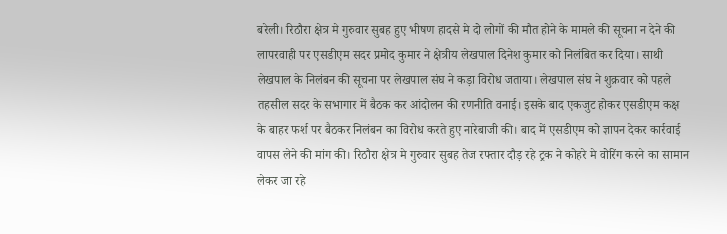बरेली। रिठौरा क्षेत्र मे गुरुवार सुबह हुए भीषण हादसे मे दो लोगों की मौत होने के मामले की सूचना न देने की लापरवाही पर एसडीएम सदर प्रमोद कुमार ने क्षेत्रीय लेखपाल दिनेश कुमार को निलंबित कर दिया। साथी लेखपाल के निलंबन की सूचना पर लेखपाल संघ ने कड़ा विरोध जताया। लेखपाल संघ ने शुक्रवार को पहले तहसील सदर के सभागार में बैठक कर आंदोलन की रणनीति वनाई। इसके बाद एकजुट होकर एसडीएम कक्ष के बाहर फर्श पर बैठकर निलंबन का विरोध करते हुए नारेबाजी की। बाद में एसडीएम को ज्ञापन देकर कार्रवाई वापस लेने की मांग की। रिठौरा क्षेत्र मे गुरुवार सुबह तेज रफ्तार दौड़ रहे ट्रक ने कोहरे मे वोरिंग करने का सामान लेकर जा रहे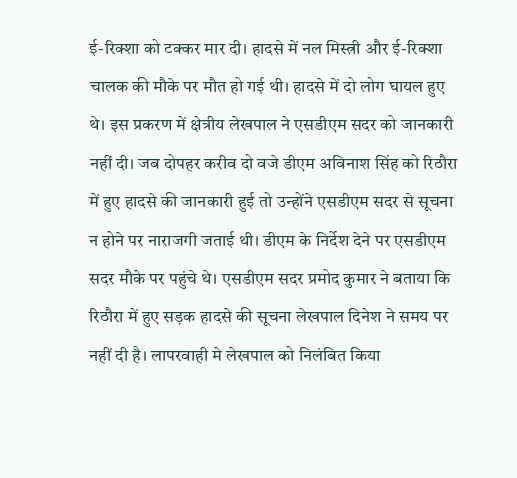ई-रिक्शा को टक्कर मार दी। हादसे में नल मिस्त्री और ई-रिक्शा चालक की मौके पर मौत हो गई थी। हादसे में दो लोग घायल हुए थे। इस प्रकरण में क्षेत्रीय लेखपाल ने एसडीएम सदर को जानकारी नहीं दी। जब दोपहर करीव दो वजे डीएम अविनाश सिंह को रिठौरा में हुए हादसे की जानकारी हुई तो उन्होंने एसडीएम सदर से सूचना न होने पर नाराजगी जताई थी। डीएम के निर्देश देने पर एसडीएम सदर मौके पर पहुंचे थे। एसडीएम सदर प्रमोद कुमार ने बताया कि रिठौरा में हुए सड़क हादसे की सूचना लेखपाल दिनेश ने समय पर नहीं दी है। लापरवाही मे लेखपाल को निलंबित किया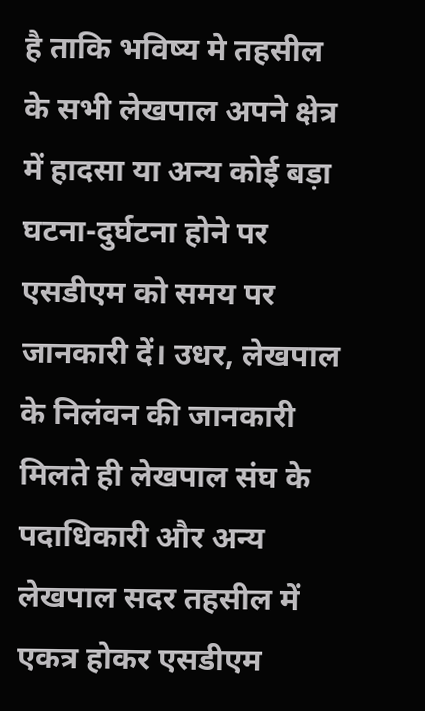है ताकि भविष्य मे तहसील के सभी लेखपाल अपने क्षेत्र में हादसा या अन्य कोई बड़ा घटना-दुर्घटना होने पर एसडीएम को समय पर जानकारी दें। उधर, लेखपाल के निलंवन की जानकारी मिलते ही लेखपाल संघ के पदाधिकारी और अन्य लेखपाल सदर तहसील में एकत्र होकर एसडीएम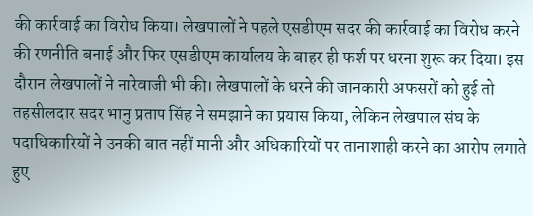की कार्रवाई का विरोध किया। लेखपालों ने पहले एसडीएम सदर की कार्रवाई का विरोध करने की रणनीति बनाई और फिर एसडीएम कार्यालय के बाहर ही फर्श पर धरना शुरू कर दिया। इस दौरान लेखपालों ने नारेवाजी भी की। लेखपालों के धरने की जानकारी अफसरों को हुई तो तहसीलदार सदर भानु प्रताप सिंह ने समझाने का प्रयास किया, लेकिन लेखपाल संघ के पदाधिकारियों ने उनकी बात नहीं मानी और अधिकारियों पर तानाशाही करने का आरोप लगाते हुए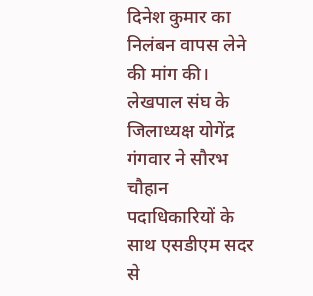दिनेश कुमार का निलंबन वापस लेने की मांग की। लेखपाल संघ के जिलाध्यक्ष योगेंद्र गंगवार ने सौरभ चौहान पदाधिकारियों के साथ एसडीएम सदर से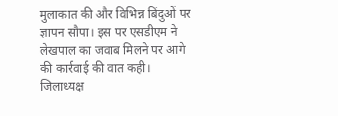मुलाकात की और विभिन्न बिंदुओं पर ज्ञापन सौपा। इस पर एसडीएम ने लेखपाल का जवाब मिलने पर आगे की कार्रवाई की वात कही। जिलाध्यक्ष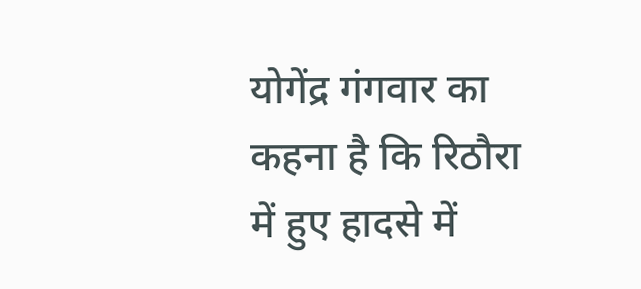योगेंद्र गंगवार का कहना है कि रिठौरा में हुए हादसे में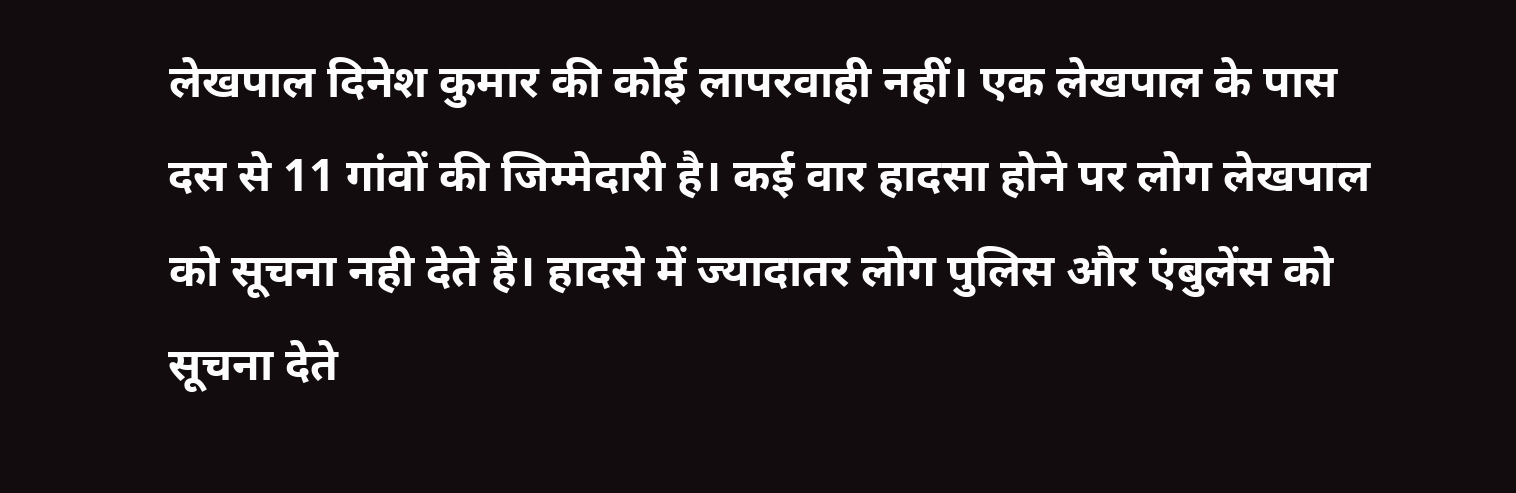लेखपाल दिनेश कुमार की कोई लापरवाही नहीं। एक लेखपाल के पास दस से 11 गांवों की जिम्मेदारी है। कई वार हादसा होने पर लोग लेखपाल को सूचना नही देते है। हादसे में ज्यादातर लोग पुलिस और एंबुलेंस को सूचना देते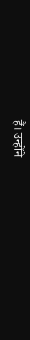हैं। उन्होंने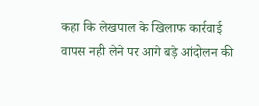कहा कि लेखपाल के खिलाफ कार्रवाई वापस नही लेने पर आगे बड़े आंदोलन की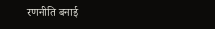रणनीति बनाई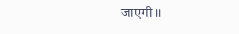जाएगी।।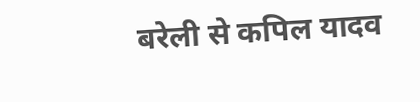बरेली से कपिल यादव